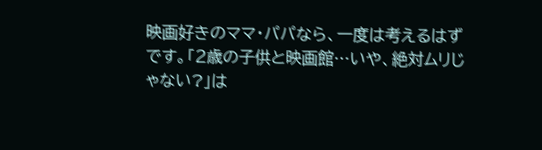映画好きのママ・パパなら、一度は考えるはずです。「2歳の子供と映画館…いや、絶対ムリじゃない?」は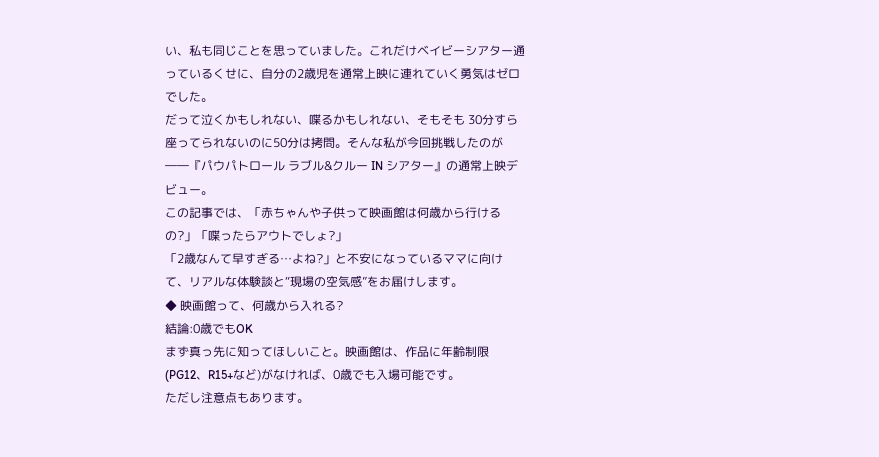い、私も同じことを思っていました。これだけベイビーシアター通っているくせに、自分の2歳児を通常上映に連れていく勇気はゼロでした。
だって泣くかもしれない、喋るかもしれない、そもそも 30分すら座ってられないのに50分は拷問。そんな私が今回挑戦したのが――『パウパトロール ラブル&クルー IN シアター』の通常上映デビュー。
この記事では、「赤ちゃんや子供って映画館は何歳から行けるの?」「喋ったらアウトでしょ?」
「2歳なんて早すぎる…よね?」と不安になっているママに向けて、リアルな体験談と“現場の空気感”をお届けします。
◆ 映画館って、何歳から入れる?
結論:0歳でもOK
まず真っ先に知ってほしいこと。映画館は、作品に年齢制限(PG12、R15+など)がなければ、0歳でも入場可能です。
ただし注意点もあります。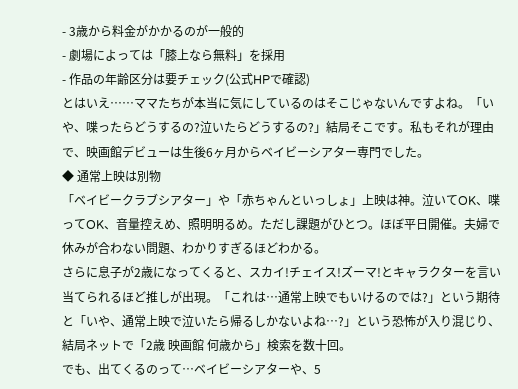- 3歳から料金がかかるのが一般的
- 劇場によっては「膝上なら無料」を採用
- 作品の年齢区分は要チェック(公式HPで確認)
とはいえ……ママたちが本当に気にしているのはそこじゃないんですよね。「いや、喋ったらどうするの?泣いたらどうするの?」結局そこです。私もそれが理由で、映画館デビューは生後6ヶ月からベイビーシアター専門でした。
◆ 通常上映は別物
「ベイビークラブシアター」や「赤ちゃんといっしょ」上映は神。泣いてOK、喋ってOK、音量控えめ、照明明るめ。ただし課題がひとつ。ほぼ平日開催。夫婦で休みが合わない問題、わかりすぎるほどわかる。
さらに息子が2歳になってくると、スカイ!チェイス!ズーマ!とキャラクターを言い当てられるほど推しが出現。「これは…通常上映でもいけるのでは?」という期待と「いや、通常上映で泣いたら帰るしかないよね…?」という恐怖が入り混じり、結局ネットで「2歳 映画館 何歳から」検索を数十回。
でも、出てくるのって…ベイビーシアターや、5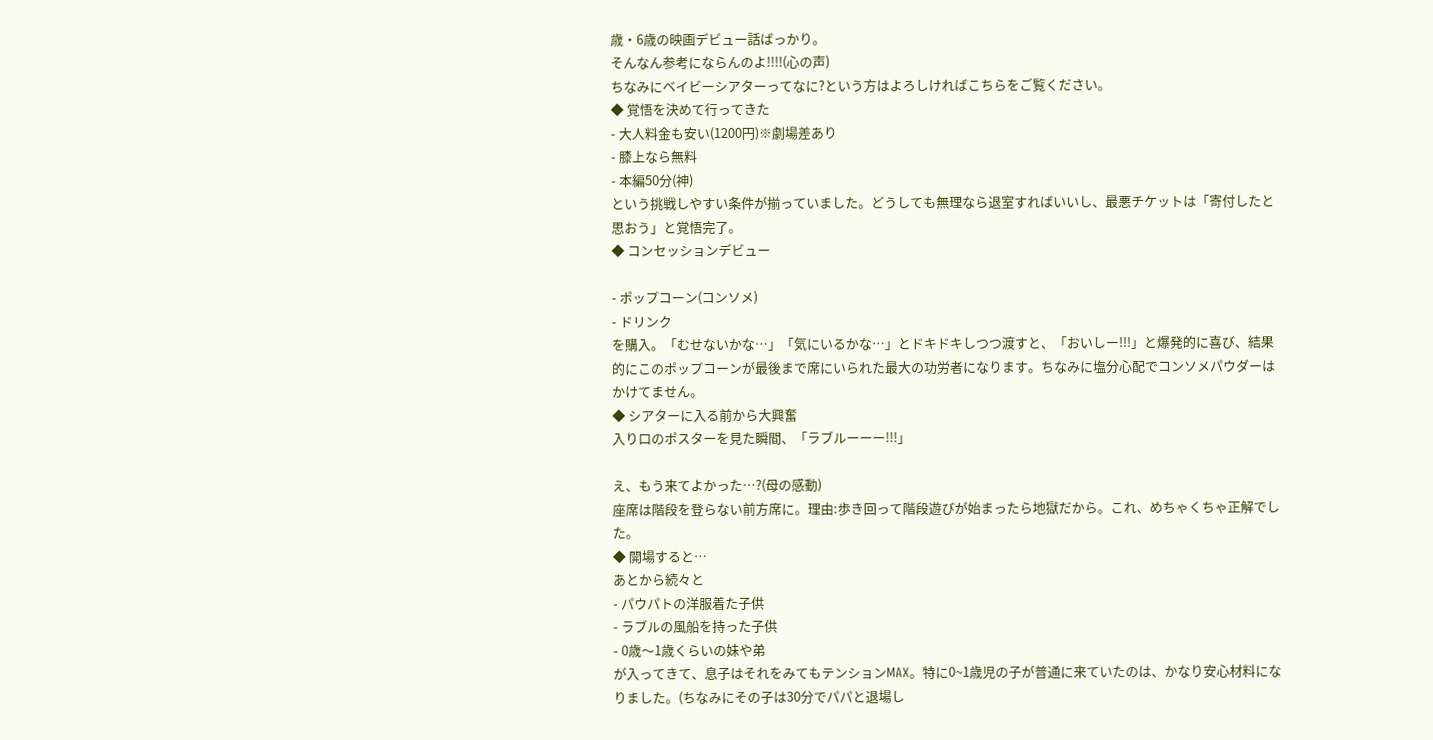歳・6歳の映画デビュー話ばっかり。
そんなん参考にならんのよ!!!!(心の声)
ちなみにベイビーシアターってなに?という方はよろしければこちらをご覧ください。
◆ 覚悟を決めて行ってきた
- 大人料金も安い(1200円)※劇場差あり
- 膝上なら無料
- 本編50分(神)
という挑戦しやすい条件が揃っていました。どうしても無理なら退室すればいいし、最悪チケットは「寄付したと思おう」と覚悟完了。
◆ コンセッションデビュー

- ポップコーン(コンソメ)
- ドリンク
を購入。「むせないかな…」「気にいるかな…」とドキドキしつつ渡すと、「おいしー!!!」と爆発的に喜び、結果的にこのポップコーンが最後まで席にいられた最大の功労者になります。ちなみに塩分心配でコンソメパウダーはかけてません。
◆ シアターに入る前から大興奮
入り口のポスターを見た瞬間、「ラブルーーー!!!」

え、もう来てよかった…?(母の感動)
座席は階段を登らない前方席に。理由:歩き回って階段遊びが始まったら地獄だから。これ、めちゃくちゃ正解でした。
◆ 開場すると…
あとから続々と
- パウパトの洋服着た子供
- ラブルの風船を持った子供
- 0歳〜1歳くらいの妹や弟
が入ってきて、息子はそれをみてもテンションMAX。特に0~1歳児の子が普通に来ていたのは、かなり安心材料になりました。(ちなみにその子は30分でパパと退場し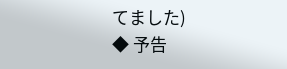てました)
◆ 予告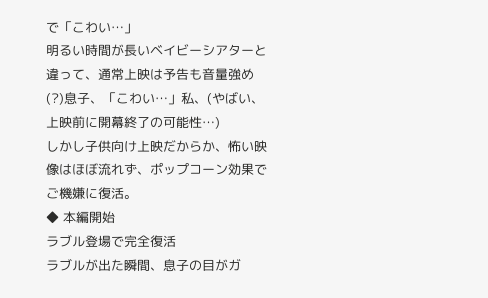で「こわい…」
明るい時間が長いベイビーシアターと違って、通常上映は予告も音量強め(?)息子、「こわい…」私、(やばい、上映前に開幕終了の可能性…)
しかし子供向け上映だからか、怖い映像はほぼ流れず、ポップコーン効果でご機嫌に復活。
◆ 本編開始
ラブル登場で完全復活
ラブルが出た瞬間、息子の目がガ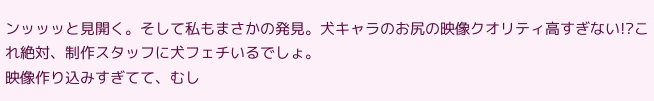ンッッッと見開く。そして私もまさかの発見。犬キャラのお尻の映像クオリティ高すぎない!?これ絶対、制作スタッフに犬フェチいるでしょ。
映像作り込みすぎてて、むし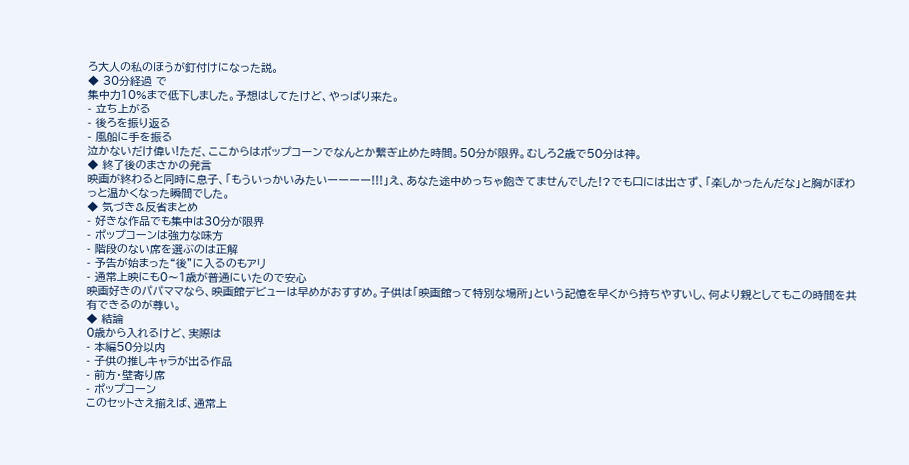ろ大人の私のほうが釘付けになった説。
◆ 30分経過 で
集中力10%まで低下しました。予想はしてたけど、やっぱり来た。
- 立ち上がる
- 後ろを振り返る
- 風船に手を振る
泣かないだけ偉い!ただ、ここからはポップコーンでなんとか繋ぎ止めた時間。50分が限界。むしろ2歳で50分は神。
◆ 終了後のまさかの発言
映画が終わると同時に息子、「もういっかいみたいーーーー!!!」え、あなた途中めっちゃ飽きてませんでした!?でも口には出さず、「楽しかったんだな」と胸がぽわっと温かくなった瞬間でした。
◆ 気づき&反省まとめ
- 好きな作品でも集中は30分が限界
- ポップコーンは強力な味方
- 階段のない席を選ぶのは正解
- 予告が始まった“後”に入るのもアリ
- 通常上映にも0〜1歳が普通にいたので安心
映画好きのパパママなら、映画館デビューは早めがおすすめ。子供は「映画館って特別な場所」という記憶を早くから持ちやすいし、何より親としてもこの時間を共有できるのが尊い。
◆ 結論
0歳から入れるけど、実際は
- 本編50分以内
- 子供の推しキャラが出る作品
- 前方・壁寄り席
- ポップコーン
このセットさえ揃えば、通常上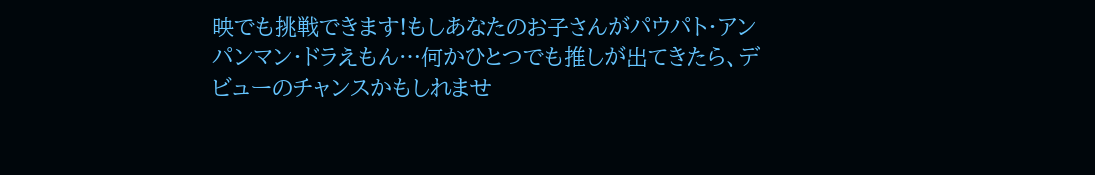映でも挑戦できます!もしあなたのお子さんがパウパト・アンパンマン・ドラえもん…何かひとつでも推しが出てきたら、デビューのチャンスかもしれませ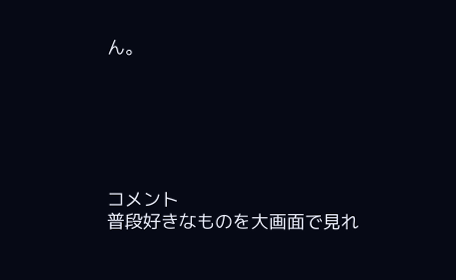ん。






コメント
普段好きなものを大画面で見れ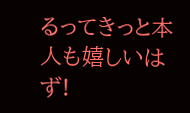るってきっと本人も嬉しいはず!